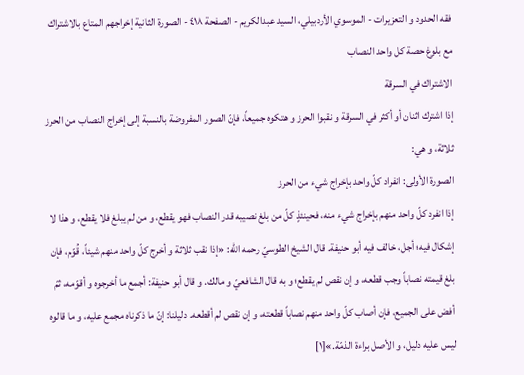فقه الحدود و التعزيرات - الموسوي الأردبيلي، السيد عبدالكريم - الصفحة ٤١٨ - الصورة الثانية إخراجهم المتاع بالاشتراك مع بلوغ حصة كل واحد النصاب
الاشتراك في السرقة
إذا اشترك اثنان أو أكثر في السرقة و نقبوا الحرز و هتكوه جميعاً، فإنّ الصور المفروضة بالنسبة إلى إخراج النصاب من الحرز ثلاثة، و هي:
الصورة الأولى: انفراد كلّ واحد بإخراج شيء من الحرز
إذا انفرد كلّ واحد منهم بإخراج شيء منه، فحينئذٍ كلّ من بلغ نصيبه قدر النصاب فهو يقطع، و من لم يبلغ فلا يقطع، و هذا لا إشكال فيه؛ أجل، خالف فيه أبو حنيفة. قال الشيخ الطوسيّ رحمه الله: «إذا نقب ثلاثة و أخرج كلّ واحد منهم شيئاً، قُوّم، فإن بلغ قيمته نصاباً وجب قطعه، و إن نقص لم يقطع؛ و به قال الشافعيّ و مالك. و قال أبو حنيفة: أجمع ما أخرجوه و أقوّمه، ثمّ أفض على الجميع، فإن أصاب كلّ واحد منهم نصاباً قطعته، و إن نقص لم أقطعه. دليلنا: إنّ ما ذكرناه مجمع عليه، و ما قالوه ليس عليه دليل، و الأصل براءة الذمّة.»[١]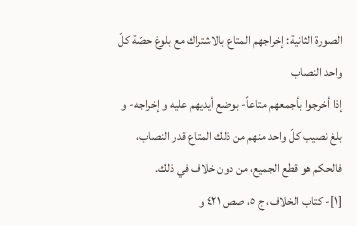الصورة الثانية: إخراجهم المتاع بالاشتراك مع بلوغ حصّة كلّ واحد النصاب
إذا أخرجوا بأجمعهم متاعاً- بوضع أيديهم عليه و إخراجه- و بلغ نصيب كلّ واحد منهم من ذلك المتاع قدر النصاب، فالحكم هو قطع الجميع، من دون خلاف في ذلك.
[١]- كتاب الخلاف، ج ٥، صص ٤٢١ و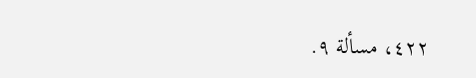٤٢٢، مسألة ٩.